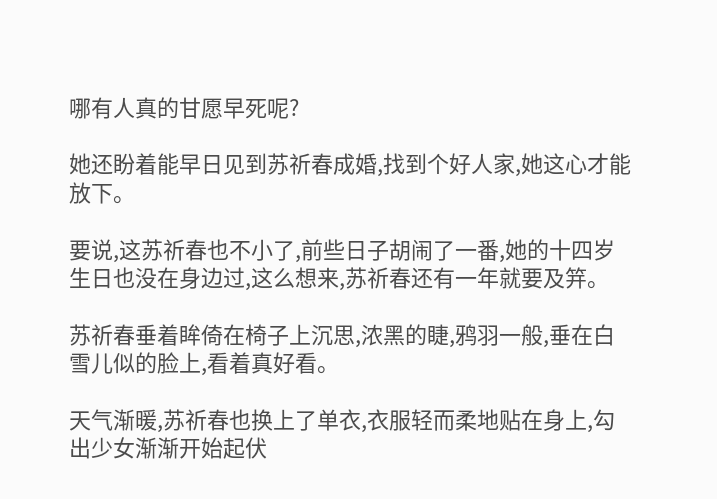哪有人真的甘愿早死呢?

她还盼着能早日见到苏祈春成婚,找到个好人家,她这心才能放下。

要说,这苏祈春也不小了,前些日子胡闹了一番,她的十四岁生日也没在身边过,这么想来,苏祈春还有一年就要及笄。

苏祈春垂着眸倚在椅子上沉思,浓黑的睫,鸦羽一般,垂在白雪儿似的脸上,看着真好看。

天气渐暖,苏祈春也换上了单衣,衣服轻而柔地贴在身上,勾出少女渐渐开始起伏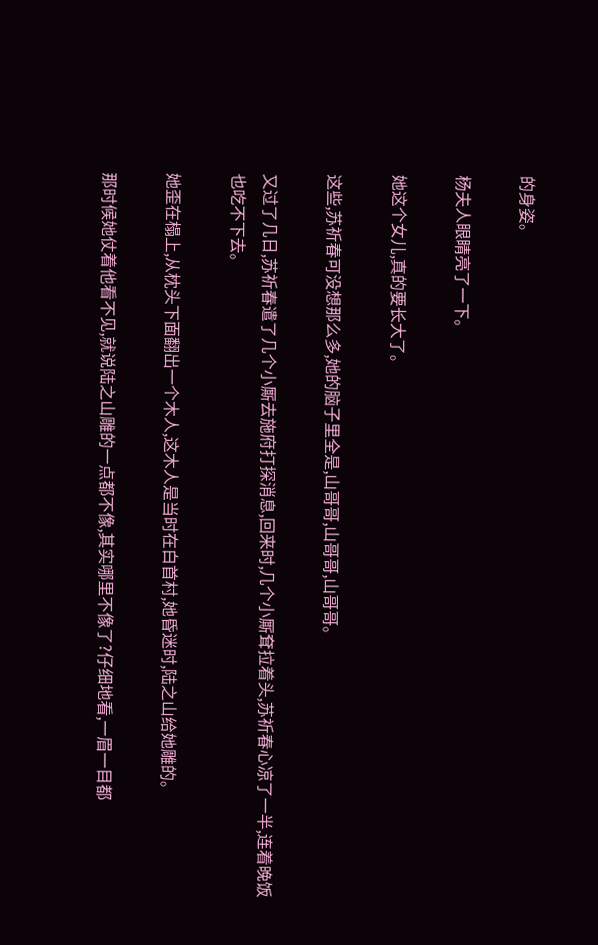的身姿。

杨夫人眼睛亮了一下。

她这个女儿,真的要长大了。

这些,苏祈春可没想那么多,她的脑子里全是,山哥哥,山哥哥,山哥哥。

又过了几日,苏祈春遣了几个小厮去施府打探消息,回来时,几个小厮耷拉着头,苏祈春心凉了一半,连着晚饭也吃不下去。

她歪在榻上,从枕头下面翻出一个木人,这木人是当时在白首村,她昏迷时,陆之山给她雕的。

那时候她仗着他看不见,就说陆之山雕的一点都不像,其实哪里不像了?仔细地看,一眉一目都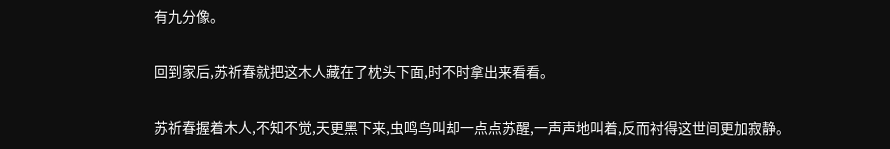有九分像。

回到家后,苏祈春就把这木人藏在了枕头下面,时不时拿出来看看。

苏祈春握着木人,不知不觉,天更黑下来,虫鸣鸟叫却一点点苏醒,一声声地叫着,反而衬得这世间更加寂静。